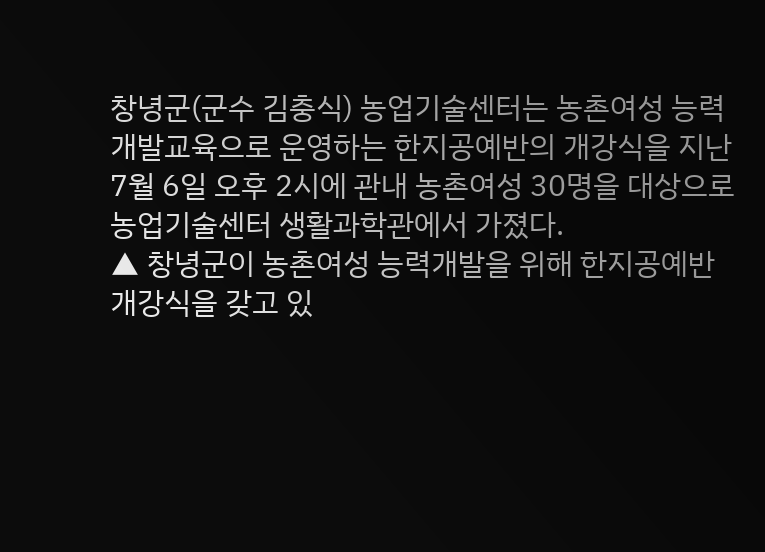창녕군(군수 김충식) 농업기술센터는 농촌여성 능력개발교육으로 운영하는 한지공예반의 개강식을 지난 7월 6일 오후 2시에 관내 농촌여성 30명을 대상으로 농업기술센터 생활과학관에서 가졌다.
▲ 창녕군이 농촌여성 능력개발을 위해 한지공예반 개강식을 갖고 있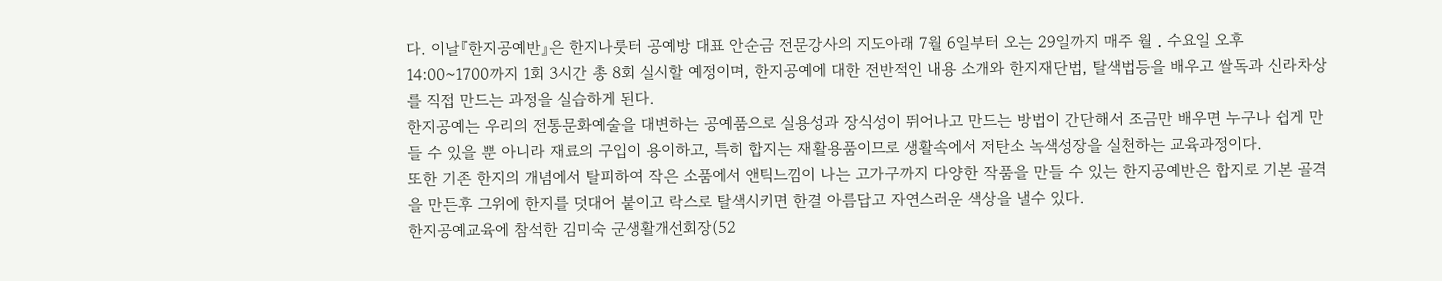다. 이날『한지공예반』은 한지나룻터 공예방 대표 안순금 전문강사의 지도아래 7월 6일부터 오는 29일까지 매주 월 ․ 수요일 오후 14:00~1700까지 1회 3시간 총 8회 실시할 예정이며, 한지공예에 대한 전반적인 내용 소개와 한지재단법, 탈색법등을 배우고 쌀독과 신라차상를 직접 만드는 과정을 실습하게 된다.
한지공예는 우리의 전통문화예술을 대변하는 공예품으로 실용성과 장식성이 뛰어나고 만드는 방법이 간단해서 조금만 배우면 누구나 쉽게 만들 수 있을 뿐 아니라 재료의 구입이 용이하고, 특히 합지는 재활용품이므로 생활속에서 저탄소 녹색성장을 실천하는 교육과정이다.
또한 기존 한지의 개념에서 탈피하여 작은 소품에서 앤틱느낌이 나는 고가구까지 다양한 작품을 만들 수 있는 한지공예반은 합지로 기본 골격을 만든후 그위에 한지를 덧대어 붙이고 락스로 탈색시키면 한결 아름답고 자연스러운 색상을 낼수 있다.
한지공예교육에 참석한 김미숙 군생활개선회장(52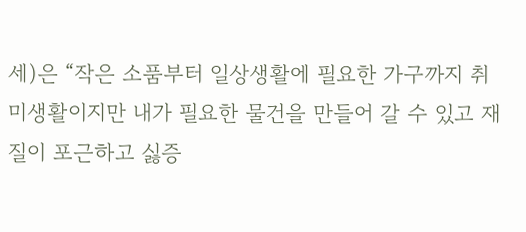세)은 “작은 소품부터 일상생활에 필요한 가구까지 취미생활이지만 내가 필요한 물건을 만들어 갈 수 있고 재질이 포근하고 싫증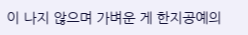이 나지 않으며 가벼운 게 한지공예의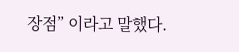장점” 이라고 말했다.